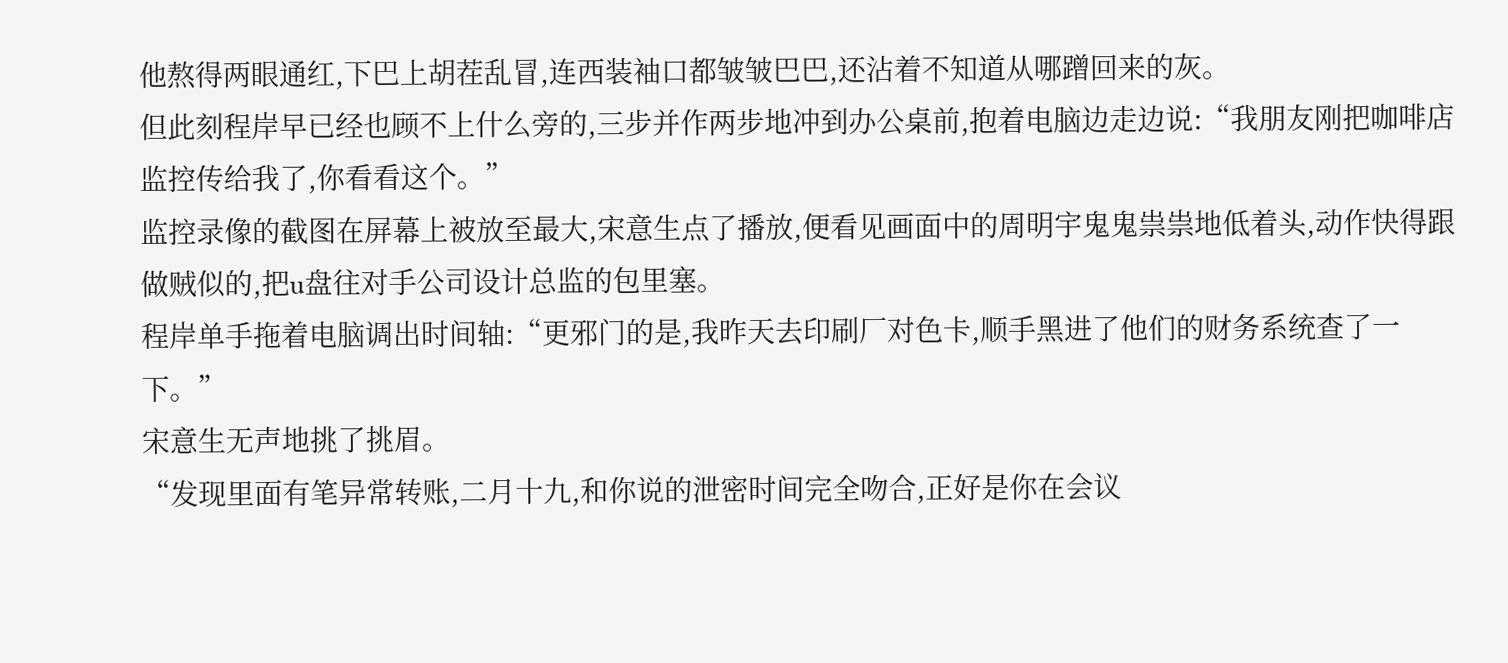他熬得两眼通红,下巴上胡茬乱冒,连西装袖口都皱皱巴巴,还沾着不知道从哪蹭回来的灰。
但此刻程岸早已经也顾不上什么旁的,三步并作两步地冲到办公桌前,抱着电脑边走边说:“我朋友刚把咖啡店监控传给我了,你看看这个。”
监控录像的截图在屏幕上被放至最大,宋意生点了播放,便看见画面中的周明宇鬼鬼祟祟地低着头,动作快得跟做贼似的,把u盘往对手公司设计总监的包里塞。
程岸单手拖着电脑调出时间轴:“更邪门的是,我昨天去印刷厂对色卡,顺手黑进了他们的财务系统查了一下。”
宋意生无声地挑了挑眉。
“发现里面有笔异常转账,二月十九,和你说的泄密时间完全吻合,正好是你在会议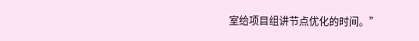室给项目组讲节点优化的时间。”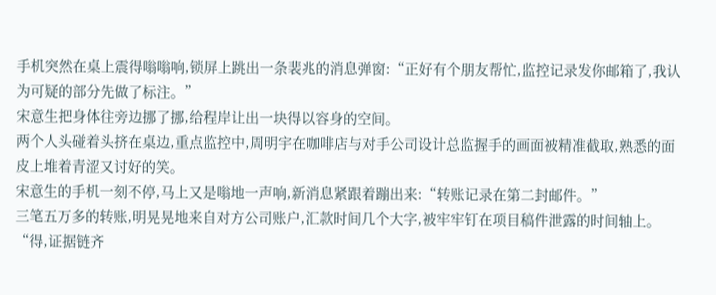手机突然在桌上震得嗡嗡响,锁屏上跳出一条裴兆的消息弹窗:“正好有个朋友帮忙,监控记录发你邮箱了,我认为可疑的部分先做了标注。”
宋意生把身体往旁边挪了挪,给程岸让出一块得以容身的空间。
两个人头碰着头挤在桌边,重点监控中,周明宇在咖啡店与对手公司设计总监握手的画面被精准截取,熟悉的面皮上堆着青涩又讨好的笑。
宋意生的手机一刻不停,马上又是嗡地一声响,新消息紧跟着蹦出来:“转账记录在第二封邮件。”
三笔五万多的转账,明晃晃地来自对方公司账户,汇款时间几个大字,被牢牢钉在项目稿件泄露的时间轴上。
“得,证据链齐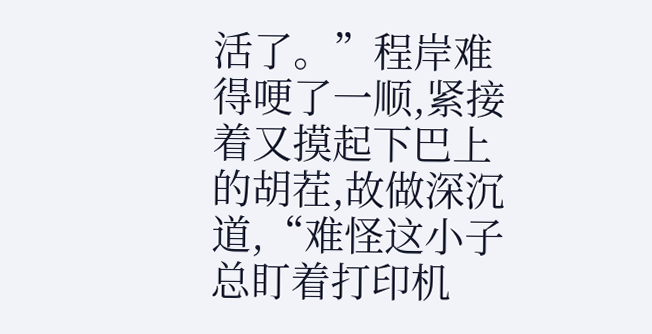活了。”程岸难得哽了一顺,紧接着又摸起下巴上的胡茬,故做深沉道,“难怪这小子总盯着打印机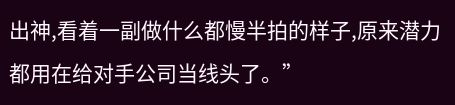出神,看着一副做什么都慢半拍的样子,原来潜力都用在给对手公司当线头了。”